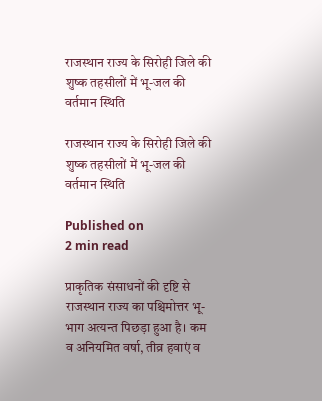राजस्थान राज्य के सिरोही जिले की शुष्क तहसीलों में भू-जल की वर्तमान स्थिति

राजस्थान राज्य के सिरोही जिले की शुष्क तहसीलों में भू-जल की वर्तमान स्थिति

Published on
2 min read

प्राकृतिक संसाधनों की दृष्टि से राजस्थान राज्य का पश्चिमोत्तर भू-भाग अत्यन्त पिछड़ा हुआ है। कम व अनियमित वर्षा, तीव्र हवाएं व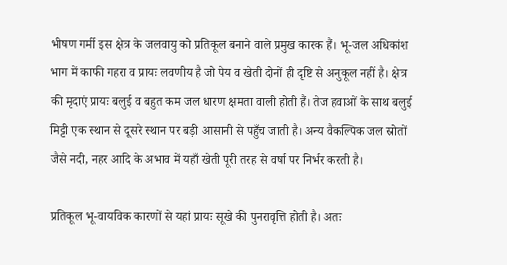भीषण गर्मी इस क्षेत्र के जलवायु को प्रतिकूल बनाने वाले प्रमुख कारक हैं। भू-जल अधिकांश भाग में काफी गहरा व प्रायः लवणीय है जो पेय व खेती दोनों ही दृष्टि से अनुकूल नहीं है। क्षेत्र की मृदाएं प्रायः बलुई व बहुत कम जल धारण क्षमता वाली होती हैं। तेज हवाओं के साथ बलुई मिट्टी एक स्थान से दूसरे स्थान पर बड़ी आसानी से पहुँच जाती है। अन्य वैकल्पिक जल स्रोतों जैसे नदी, नहर आदि के अभाव में यहाँ खेती पूरी तरह से वर्षा पर निर्भर करती है।

प्रतिकूल भू-वायविक कारणों से यहां प्रायः सूखे की पुनरावृत्ति होती है। अतः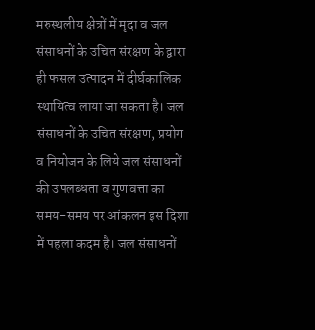मरुस्थलीय क्षेत्रों में मृदा व जल संसाधनों के उचित संरक्षण के द्वारा ही फसल उत्पादन में दीर्घकालिक स्थायित्व लाया जा सकता है। जल संसाधनों के उचित संरक्षण, प्रयोग व नियोजन के लिये जल संसाधनों की उपलब्धता व गुणवत्ता का समय-समय पर आंकलन इस दिशा में पहला कदम है। जल संसाधनों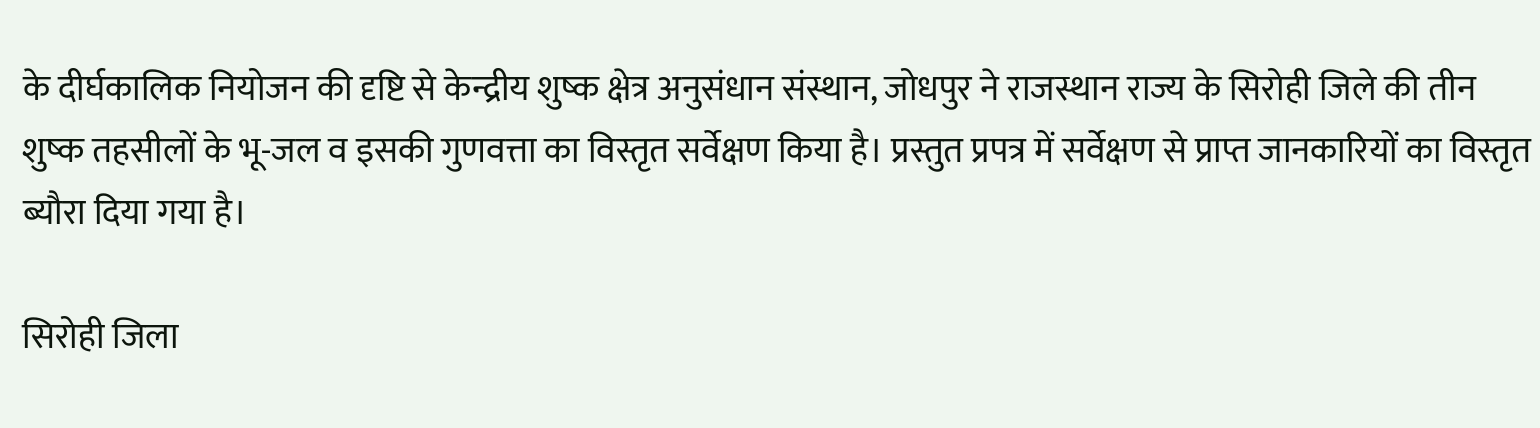के दीर्घकालिक नियोजन की दृष्टि से केन्द्रीय शुष्क क्षेत्र अनुसंधान संस्थान, जोधपुर ने राजस्थान राज्य के सिरोही जिले की तीन शुष्क तहसीलों के भू-जल व इसकी गुणवत्ता का विस्तृत सर्वेक्षण किया है। प्रस्तुत प्रपत्र में सर्वेक्षण से प्राप्त जानकारियों का विस्तृत ब्यौरा दिया गया है।

सिरोही जिला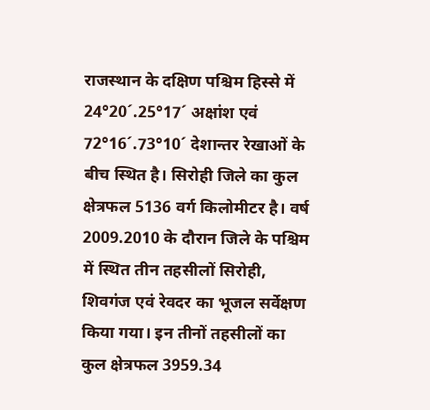राजस्थान के दक्षिण पश्चिम हिस्से में 24°20´.25°17´ अक्षांश एवं 72°16´.73°10´ देशान्तर रेखाओं के बीच स्थित है। सिरोही जिले का कुल क्षेत्रफल 5136 वर्ग किलोमीटर है। वर्ष 2009.2010 के दौरान जिले के पश्चिम में स्थित तीन तहसीलों सिरोही, शिवगंज एवं रेवदर का भूजल सर्वेक्षण किया गया। इन तीनों तहसीलों का कुल क्षेत्रफल 3959.34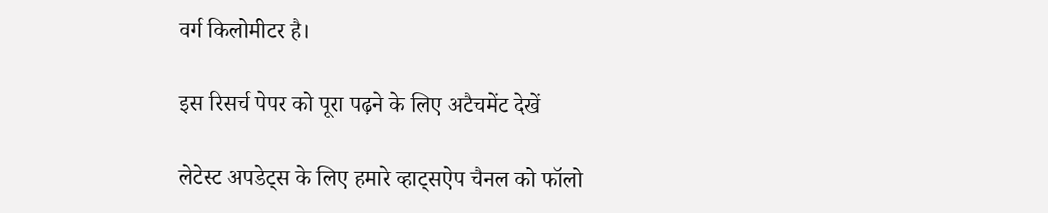वर्ग किलोमीटर है।

इस रिसर्च पेपर को पूरा पढ़ने के लिए अटैचमेंट देखें

लेटेस्ट अपडेट्स के लिए हमारे व्हाट्सऐप चैनल को फॉलो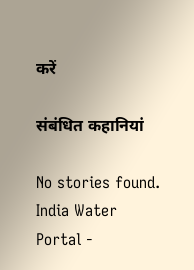करें

संबंधित कहानियां

No stories found.
India Water Portal -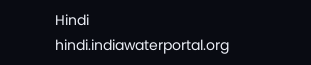Hindi
hindi.indiawaterportal.org